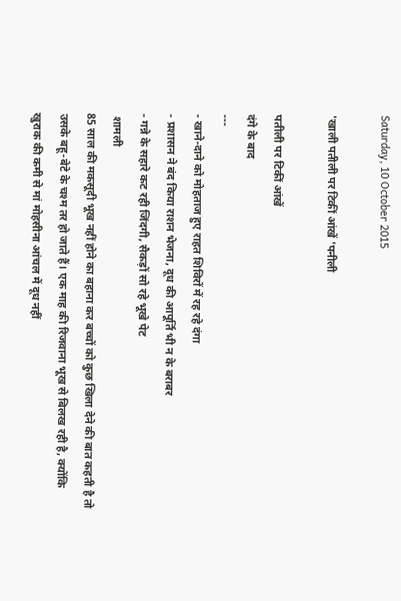Saturday, 10 October 2015

'खाली पतीली पर टिकीं आंखें 'पनीली

पतीली पर टिकीं आंखें
दंगे के बाद
---
- खाने-दाने को मोहताज हुए राहत शिविरों में रह रहे दंगा
- प्रशासन ने बंद किया राशन भेजना, दूध की आपूर्ति भी न के बराबर
- गन्ने के सहारे कट रही जिंदगी, सैकड़ों सो रहे भूखे पेट
 शामली
85 साल की मकसूदी भूख नहीं होने का बहाना कर बच्चों को कुछ खिला देने की बात कहती है तो उसके बहू-बेटे के चश्म तर हो जाते हैं। एक माह की रिजवाना भूख से बिलख रही है, क्योंकि खुराक की कमी से मां मोहसीना आंचल में दूध नहीं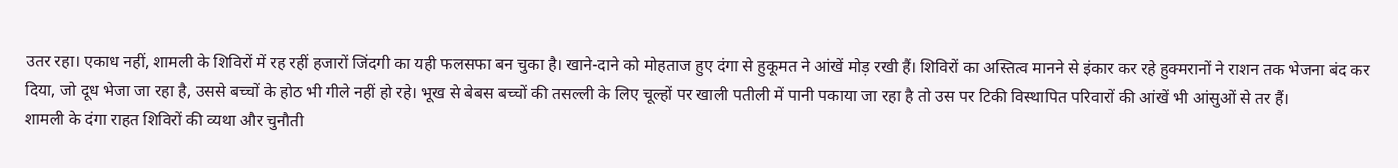उतर रहा। एकाध नहीं, शामली के शिविरों में रह रहीं हजारों जिंदगी का यही फलसफा बन चुका है। खाने-दाने को मोहताज हुए दंगा से हुकूमत ने आंखें मोड़ रखी हैं। शिविरों का अस्तित्व मानने से इंकार कर रहे हुक्मरानों ने राशन तक भेजना बंद कर दिया, जो दूध भेजा जा रहा है, उससे बच्चों के होठ भी गीले नहीं हो रहे। भूख से बेबस बच्चों की तसल्ली के लिए चूल्हों पर खाली पतीली में पानी पकाया जा रहा है तो उस पर टिकी विस्थापित परिवारों की आंखें भी आंसुओं से तर हैं।
शामली के दंगा राहत शिविरों की व्यथा और चुनौती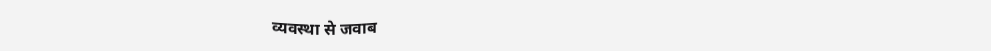व्यवस्था से जवाब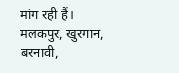मांग रही हैं। मलकपुर, खुरगान, बरनावी,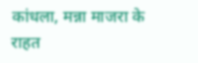कांधला, मन्ना माजरा के राहत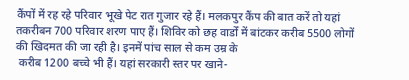कैंपों में रह रहे परिवार भूखे पेट रात गुजार रहे हैं। मलकपुर कैंप की बात करें तो यहां तकरीबन 700 परिवार शरण पाए हैं। शिविर को छह वार्डों में बांटकर करीब 5500 लोगों की खिदमत की जा रही है। इनमें पांच साल से कम उम्र के
 करीब 1200 बच्चे भी हैं। यहां सरकारी स्तर पर खाने-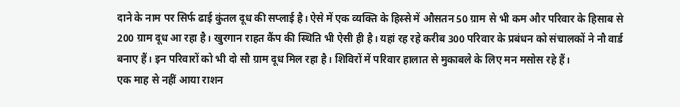दाने के नाम पर सिर्फ ढाई कुंतल दूध की सप्लाई है। ऐसे में एक व्यक्ति के हिस्से में औसतन 50 ग्राम से भी कम और परिवार के हिसाब से 200 ग्राम दूध आ रहा है। खुरगान राहत कैंप की स्थिति भी ऐसी ही है। यहां रह रहे करीब 300 परिवार के प्रबंधन को संचालकों ने नौ वार्ड बनाए हैं। इन परिवारों को भी दो सौ ग्राम दूध मिल रहा है। शिविरों में परिवार हालात से मुकाबले के लिए मन मसोस रहे हैं।
एक माह से नहीं आया राशन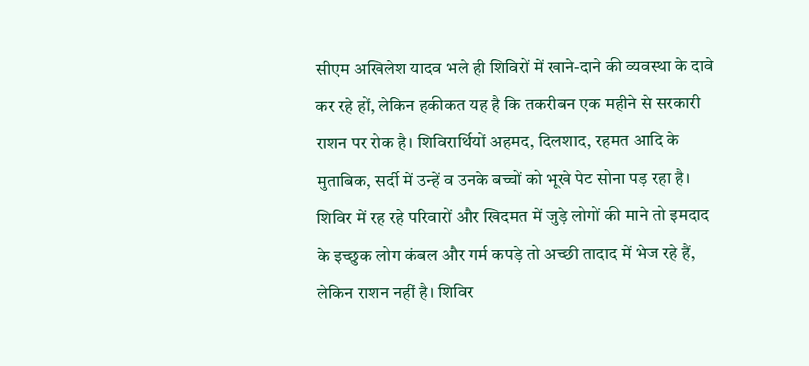सीएम अखिलेश यादव भले ही शिविरों में खाने-दाने की व्यवस्था के दावे कर रहे हों, लेकिन हकीकत यह है कि तकरीबन एक महीने से सरकारी राशन पर रोक है। शिविरार्थियों अहमद, दिलशाद, रहमत आदि के मुताबिक, सर्दी में उन्हें व उनके बच्चों को भूखे पेट सोना पड़ रहा है। शिविर में रह रहे परिवारों और खिदमत में जुड़े लोगों की माने तो इमदाद के इच्छुक लोग कंबल और गर्म कपड़े तो अच्छी तादाद में भेज रहे हैं, लेकिन राशन नहीं है। शिविर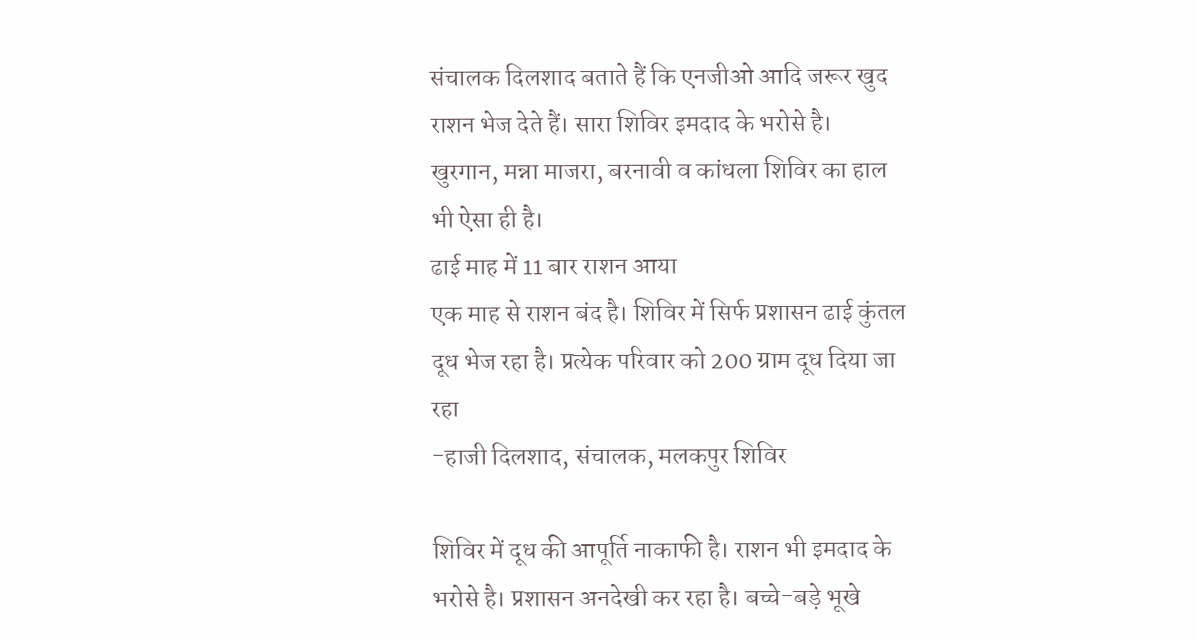संचालक दिलशाद बताते हैं कि एनजीओ आदि जरूर खुद राशन भेज देते हैं। सारा शिविर इमदाद के भरोसे है। खुरगान, मन्ना माजरा, बरनावी व कांधला शिविर का हाल भी ऐसा ही है।
ढाई माह में 11 बार राशन आया
एक माह से राशन बंद है। शिविर में सिर्फ प्रशासन ढाई कुंतल दूध भेज रहा है। प्रत्येक परिवार को 200 ग्राम दूध दिया जा रहा
-हाजी दिलशाद, संचालक, मलकपुर शिविर

शिविर में दूध की आपूर्ति नाकाफी है। राशन भी इमदाद के भरोसे है। प्रशासन अनदेखी कर रहा है। बच्चे-बड़े भूखे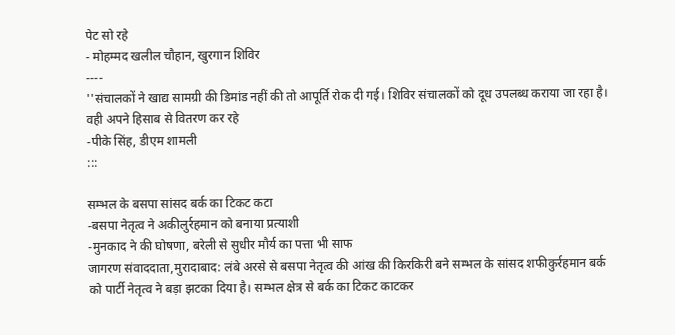पेट सो रहे
- मोहम्मद खलील चौहान, खुरगान शिविर
----
''संचालकों ने खाद्य सामग्री की डिमांड नहीं की तो आपूर्ति रोक दी गई। शिविर संचालकों को दूध उपलब्ध कराया जा रहा है। वही अपने हिसाब से वितरण कर रहे
-पीके सिंह, डीएम शामली
:::

सम्भल के बसपा सांसद बर्क का टिकट कटा
-बसपा नेतृत्व ने अकीलुर्रहमान को बनाया प्रत्याशी
-मुनकाद ने की घोषणा, बरेली से सुधीर मौर्य का पत्ता भी साफ
जागरण संवाददाता,मुरादाबाद: लंबे अरसे से बसपा नेतृत्व की आंख की किरकिरी बने सम्भल के सांसद शफीकुर्रहमान बर्क को पार्टी नेतृत्व ने बड़ा झटका दिया है। सम्भल क्षेत्र से बर्क का टिकट काटकर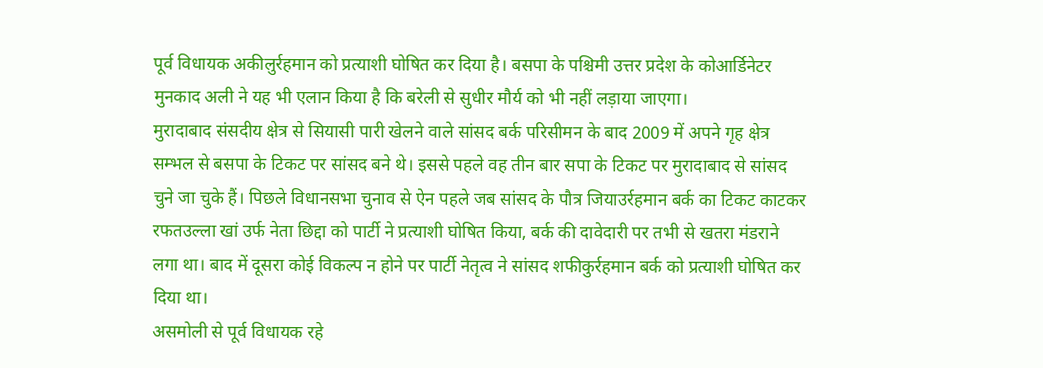पूर्व विधायक अकीलुर्रहमान को प्रत्याशी घोषित कर दिया है। बसपा के पश्चिमी उत्तर प्रदेश के कोआर्डिनेटर मुनकाद अली ने यह भी एलान किया है कि बरेली से सुधीर मौर्य को भी नहीं लड़ाया जाएगा।
मुरादाबाद संसदीय क्षेत्र से सियासी पारी खेलने वाले सांसद बर्क परिसीमन के बाद 2009 में अपने गृह क्षेत्र सम्भल से बसपा के टिकट पर सांसद बने थे। इससे पहले वह तीन बार सपा के टिकट पर मुरादाबाद से सांसद चुने जा चुके हैं। पिछले विधानसभा चुनाव से ऐन पहले जब सांसद के पौत्र जियाउर्रहमान बर्क का टिकट काटकर रफतउल्ला खां उर्फ नेता छिद्दा को पार्टी ने प्रत्याशी घोषित किया, बर्क की दावेदारी पर तभी से खतरा मंडराने लगा था। बाद में दूसरा कोई विकल्प न होने पर पार्टी नेतृत्व ने सांसद शफीकुर्रहमान बर्क को प्रत्याशी घोषित कर दिया था।
असमोली से पूर्व विधायक रहे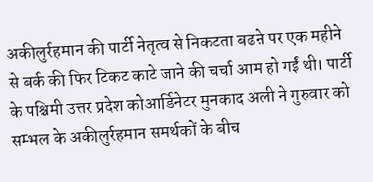अकीलुर्रहमान की पार्टी नेतृत्व से निकटता बढऩे पर एक महीने से बर्क की फिर टिकट काटे जाने की चर्चा आम हो गईं थी। पार्टी के पश्चिमी उत्तर प्रदेश कोआर्डिनेटर मुनकाद अली ने गुरुवार को सम्भल के अकीलुर्रहमान समर्थकों के बीच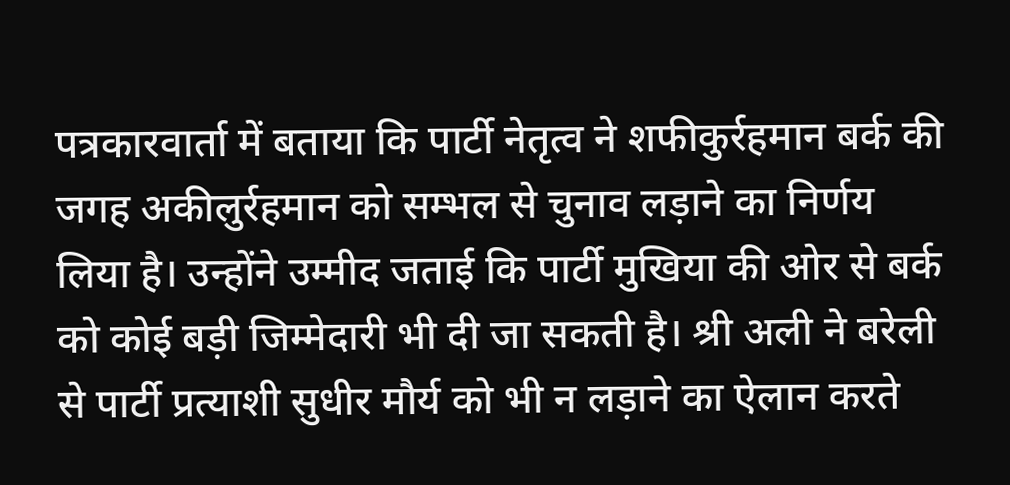पत्रकारवार्ता में बताया कि पार्टी नेतृत्व ने शफीकुर्रहमान बर्क की जगह अकीलुर्रहमान को सम्भल से चुनाव लड़ाने का निर्णय लिया है। उन्होंने उम्मीद जताई कि पार्टी मुखिया की ओर से बर्क को कोई बड़ी जिम्मेदारी भी दी जा सकती है। श्री अली ने बरेली से पार्टी प्रत्याशी सुधीर मौर्य को भी न लड़ाने का ऐलान करते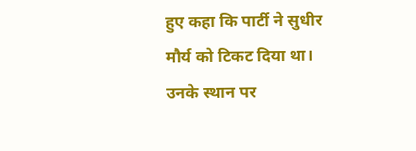हुए कहा कि पार्टी ने सुधीर मौर्य को टिकट दिया था। उनके स्थान पर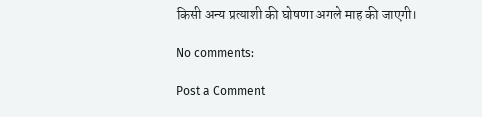किसी अन्य प्रत्याशी की घोषणा अगले माह की जाएगी।

No comments:

Post a Comment